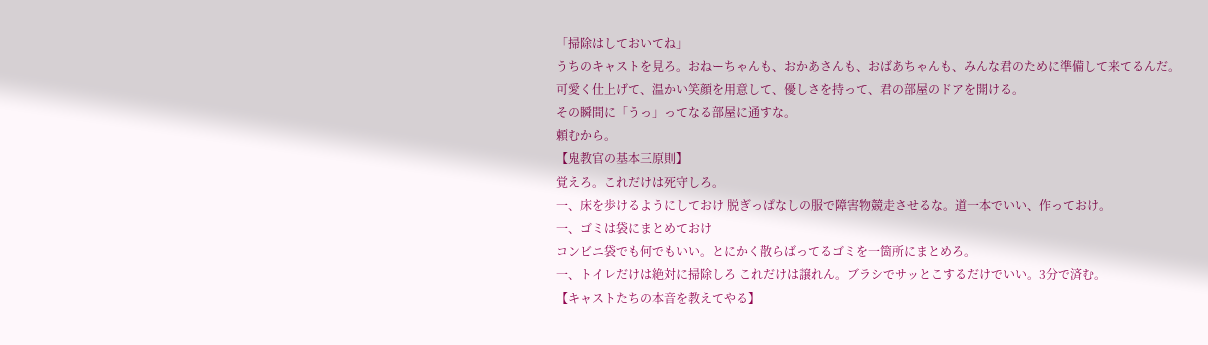「掃除はしておいてね」
うちのキャストを見ろ。おねーちゃんも、おかあさんも、おばあちゃんも、みんな君のために準備して来てるんだ。
可愛く仕上げて、温かい笑顔を用意して、優しさを持って、君の部屋のドアを開ける。
その瞬間に「うっ」ってなる部屋に通すな。
頼むから。
【鬼教官の基本三原則】
覚えろ。これだけは死守しろ。
一、床を歩けるようにしておけ 脱ぎっぱなしの服で障害物競走させるな。道一本でいい、作っておけ。
一、ゴミは袋にまとめておけ
コンビニ袋でも何でもいい。とにかく散らばってるゴミを一箇所にまとめろ。
一、トイレだけは絶対に掃除しろ これだけは譲れん。ブラシでサッとこするだけでいい。3分で済む。
【キャストたちの本音を教えてやる】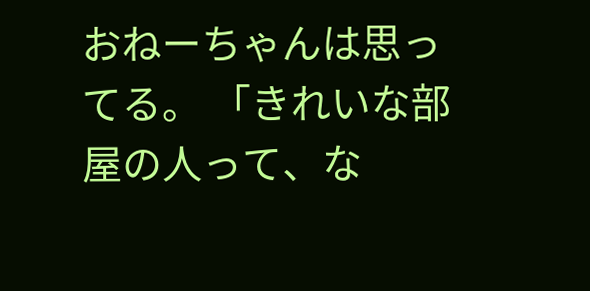おねーちゃんは思ってる。 「きれいな部屋の人って、な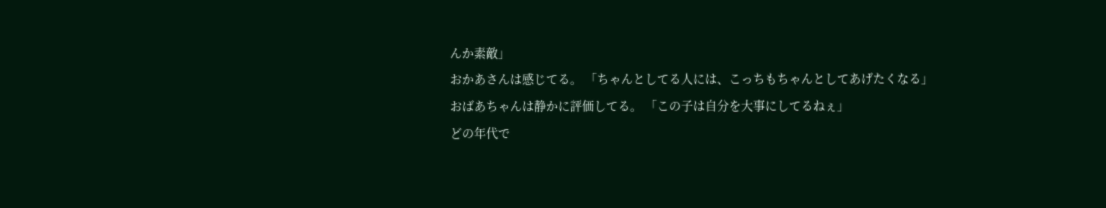んか素敵」
おかあさんは感じてる。 「ちゃんとしてる人には、こっちもちゃんとしてあげたくなる」
おばあちゃんは静かに評価してる。 「この子は自分を大事にしてるねぇ」
どの年代で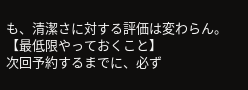も、清潔さに対する評価は変わらん。
【最低限やっておくこと】
次回予約するまでに、必ず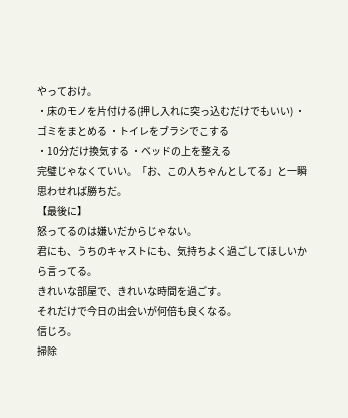やっておけ。
・床のモノを片付ける(押し入れに突っ込むだけでもいい) ・ゴミをまとめる ・トイレをブラシでこする
・10分だけ換気する ・ベッドの上を整える
完璧じゃなくていい。「お、この人ちゃんとしてる」と一瞬思わせれば勝ちだ。
【最後に】
怒ってるのは嫌いだからじゃない。
君にも、うちのキャストにも、気持ちよく過ごしてほしいから言ってる。
きれいな部屋で、きれいな時間を過ごす。
それだけで今日の出会いが何倍も良くなる。
信じろ。
掃除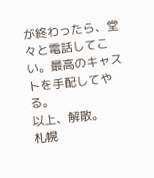が終わったら、堂々と電話してこい。最高のキャストを手配してやる。
以上、解散。
札幌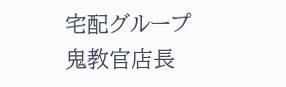宅配グループ 鬼教官店長